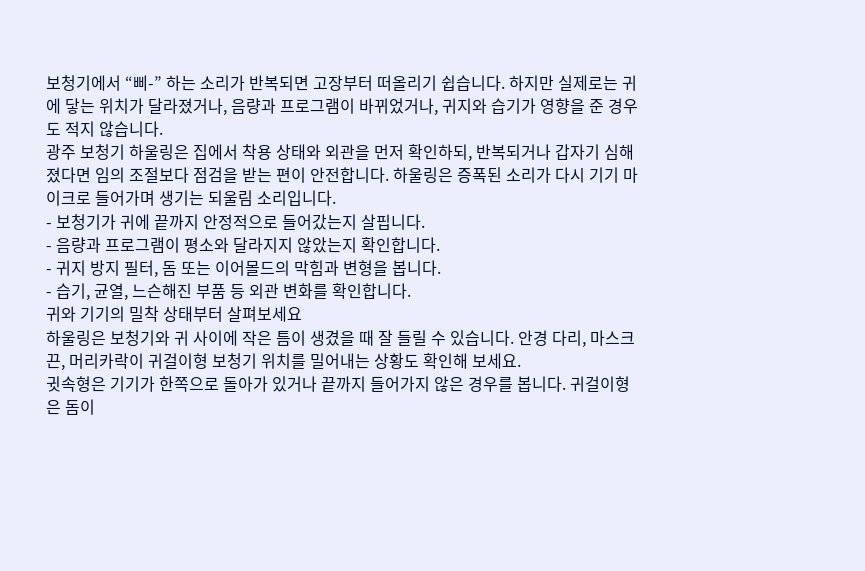보청기에서 “삐-” 하는 소리가 반복되면 고장부터 떠올리기 쉽습니다. 하지만 실제로는 귀에 닿는 위치가 달라졌거나, 음량과 프로그램이 바뀌었거나, 귀지와 습기가 영향을 준 경우도 적지 않습니다.
광주 보청기 하울링은 집에서 착용 상태와 외관을 먼저 확인하되, 반복되거나 갑자기 심해졌다면 임의 조절보다 점검을 받는 편이 안전합니다. 하울링은 증폭된 소리가 다시 기기 마이크로 들어가며 생기는 되울림 소리입니다.
- 보청기가 귀에 끝까지 안정적으로 들어갔는지 살핍니다.
- 음량과 프로그램이 평소와 달라지지 않았는지 확인합니다.
- 귀지 방지 필터, 돔 또는 이어몰드의 막힘과 변형을 봅니다.
- 습기, 균열, 느슨해진 부품 등 외관 변화를 확인합니다.
귀와 기기의 밀착 상태부터 살펴보세요
하울링은 보청기와 귀 사이에 작은 틈이 생겼을 때 잘 들릴 수 있습니다. 안경 다리, 마스크 끈, 머리카락이 귀걸이형 보청기 위치를 밀어내는 상황도 확인해 보세요.
귓속형은 기기가 한쪽으로 돌아가 있거나 끝까지 들어가지 않은 경우를 봅니다. 귀걸이형은 돔이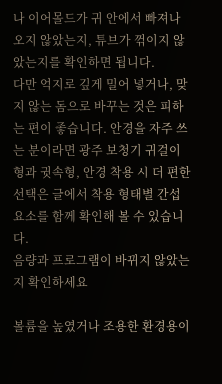나 이어몰드가 귀 안에서 빠져나오지 않았는지, 튜브가 꺾이지 않았는지를 확인하면 됩니다.
다만 억지로 깊게 밀어 넣거나, 맞지 않는 돔으로 바꾸는 것은 피하는 편이 좋습니다. 안경을 자주 쓰는 분이라면 광주 보청기 귀걸이형과 귓속형, 안경 착용 시 더 편한 선택은 글에서 착용 형태별 간섭 요소를 함께 확인해 볼 수 있습니다.
음량과 프로그램이 바뀌지 않았는지 확인하세요

볼륨을 높였거나 조용한 환경용이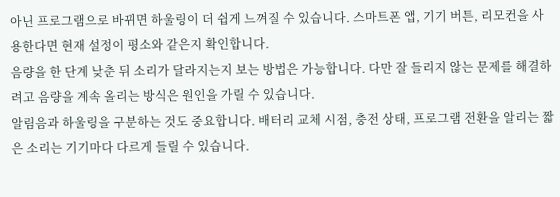아닌 프로그램으로 바뀌면 하울링이 더 쉽게 느껴질 수 있습니다. 스마트폰 앱, 기기 버튼, 리모컨을 사용한다면 현재 설정이 평소와 같은지 확인합니다.
음량을 한 단계 낮춘 뒤 소리가 달라지는지 보는 방법은 가능합니다. 다만 잘 들리지 않는 문제를 해결하려고 음량을 계속 올리는 방식은 원인을 가릴 수 있습니다.
알림음과 하울링을 구분하는 것도 중요합니다. 배터리 교체 시점, 충전 상태, 프로그램 전환을 알리는 짧은 소리는 기기마다 다르게 들릴 수 있습니다.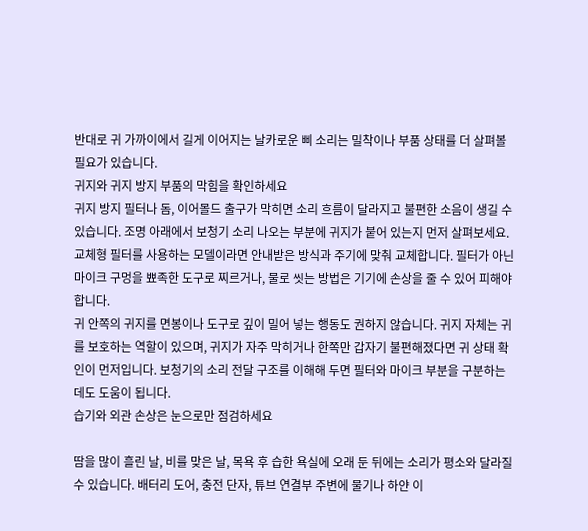반대로 귀 가까이에서 길게 이어지는 날카로운 삐 소리는 밀착이나 부품 상태를 더 살펴볼 필요가 있습니다.
귀지와 귀지 방지 부품의 막힘을 확인하세요
귀지 방지 필터나 돔, 이어몰드 출구가 막히면 소리 흐름이 달라지고 불편한 소음이 생길 수 있습니다. 조명 아래에서 보청기 소리 나오는 부분에 귀지가 붙어 있는지 먼저 살펴보세요.
교체형 필터를 사용하는 모델이라면 안내받은 방식과 주기에 맞춰 교체합니다. 필터가 아닌 마이크 구멍을 뾰족한 도구로 찌르거나, 물로 씻는 방법은 기기에 손상을 줄 수 있어 피해야 합니다.
귀 안쪽의 귀지를 면봉이나 도구로 깊이 밀어 넣는 행동도 권하지 않습니다. 귀지 자체는 귀를 보호하는 역할이 있으며, 귀지가 자주 막히거나 한쪽만 갑자기 불편해졌다면 귀 상태 확인이 먼저입니다. 보청기의 소리 전달 구조를 이해해 두면 필터와 마이크 부분을 구분하는 데도 도움이 됩니다.
습기와 외관 손상은 눈으로만 점검하세요

땀을 많이 흘린 날, 비를 맞은 날, 목욕 후 습한 욕실에 오래 둔 뒤에는 소리가 평소와 달라질 수 있습니다. 배터리 도어, 충전 단자, 튜브 연결부 주변에 물기나 하얀 이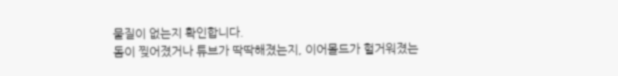물질이 없는지 확인합니다.
돔이 찢어졌거나 튜브가 딱딱해졌는지, 이어몰드가 헐거워졌는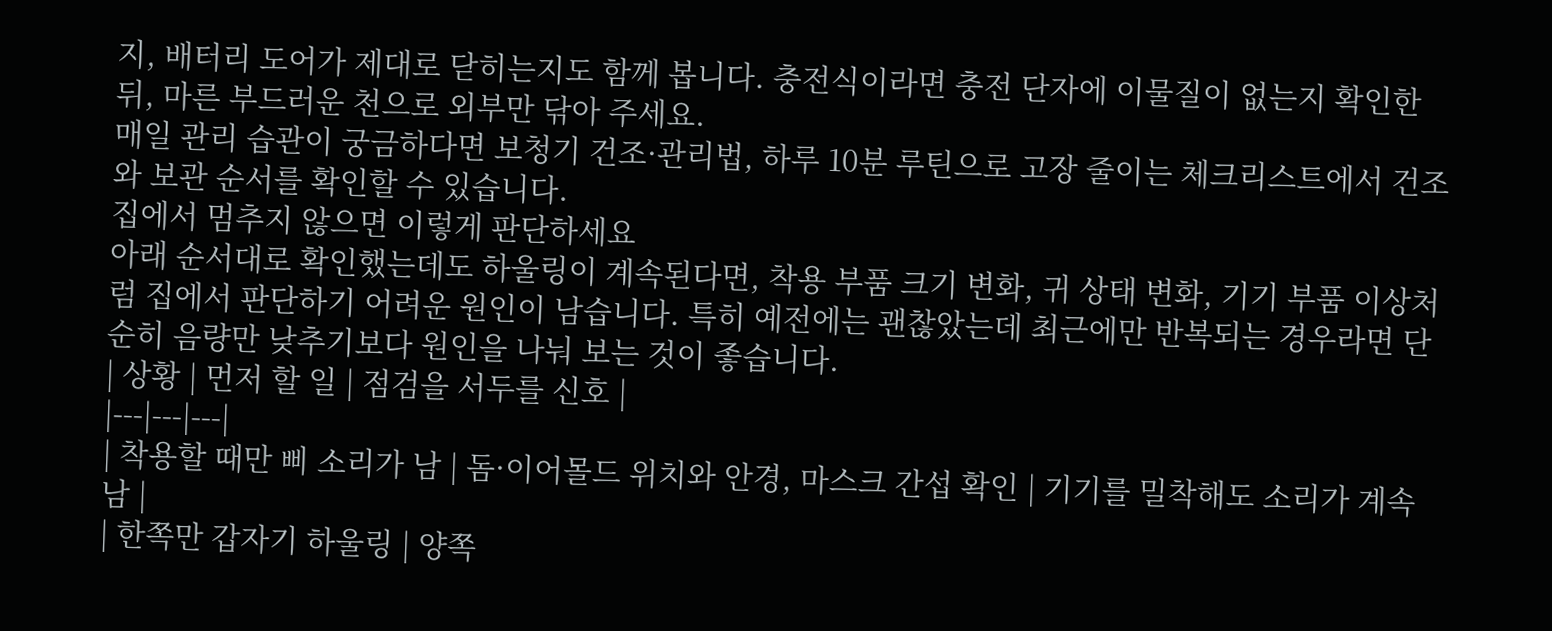지, 배터리 도어가 제대로 닫히는지도 함께 봅니다. 충전식이라면 충전 단자에 이물질이 없는지 확인한 뒤, 마른 부드러운 천으로 외부만 닦아 주세요.
매일 관리 습관이 궁금하다면 보청기 건조·관리법, 하루 10분 루틴으로 고장 줄이는 체크리스트에서 건조와 보관 순서를 확인할 수 있습니다.
집에서 멈추지 않으면 이렇게 판단하세요
아래 순서대로 확인했는데도 하울링이 계속된다면, 착용 부품 크기 변화, 귀 상태 변화, 기기 부품 이상처럼 집에서 판단하기 어려운 원인이 남습니다. 특히 예전에는 괜찮았는데 최근에만 반복되는 경우라면 단순히 음량만 낮추기보다 원인을 나눠 보는 것이 좋습니다.
| 상황 | 먼저 할 일 | 점검을 서두를 신호 |
|---|---|---|
| 착용할 때만 삐 소리가 남 | 돔·이어몰드 위치와 안경, 마스크 간섭 확인 | 기기를 밀착해도 소리가 계속 남 |
| 한쪽만 갑자기 하울링 | 양쪽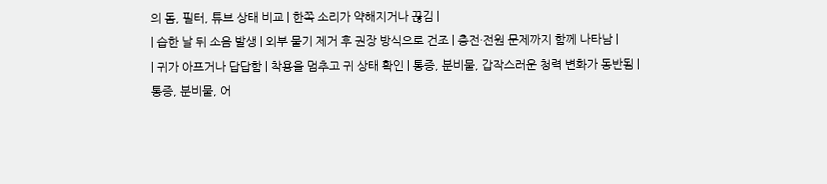의 돔, 필터, 튜브 상태 비교 | 한쪽 소리가 약해지거나 끊김 |
| 습한 날 뒤 소음 발생 | 외부 물기 제거 후 권장 방식으로 건조 | 충전·전원 문제까지 함께 나타남 |
| 귀가 아프거나 답답함 | 착용을 멈추고 귀 상태 확인 | 통증, 분비물, 갑작스러운 청력 변화가 동반됨 |
통증, 분비물, 어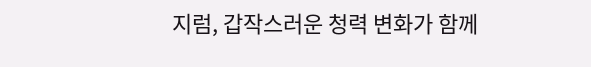지럼, 갑작스러운 청력 변화가 함께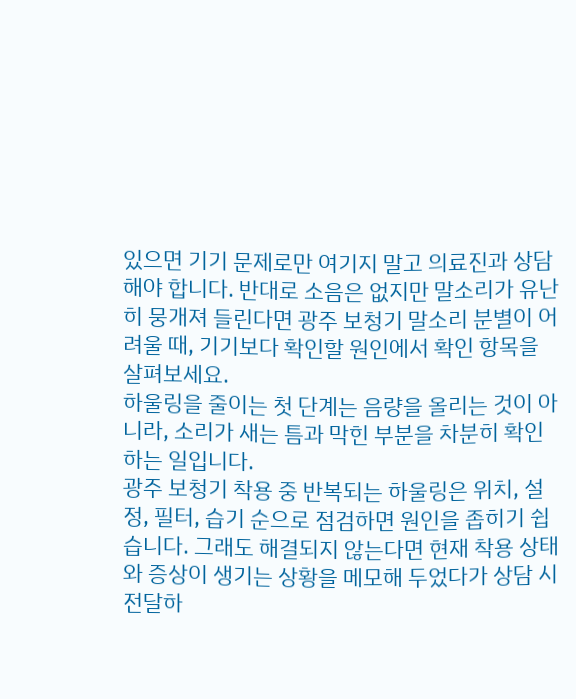있으면 기기 문제로만 여기지 말고 의료진과 상담해야 합니다. 반대로 소음은 없지만 말소리가 유난히 뭉개져 들린다면 광주 보청기 말소리 분별이 어려울 때, 기기보다 확인할 원인에서 확인 항목을 살펴보세요.
하울링을 줄이는 첫 단계는 음량을 올리는 것이 아니라, 소리가 새는 틈과 막힌 부분을 차분히 확인하는 일입니다.
광주 보청기 착용 중 반복되는 하울링은 위치, 설정, 필터, 습기 순으로 점검하면 원인을 좁히기 쉽습니다. 그래도 해결되지 않는다면 현재 착용 상태와 증상이 생기는 상황을 메모해 두었다가 상담 시 전달하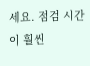세요. 점검 시간이 훨씬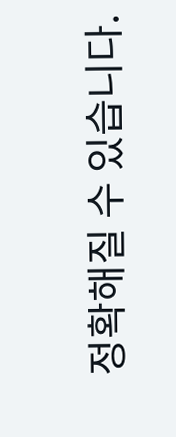정확해질 수 있습니다.